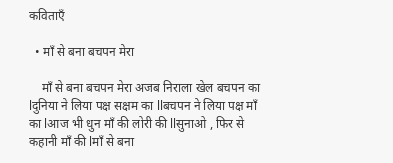कविताएँ

  • माँ से बना बचपन मेरा

    माँ से बना बचपन मेरा अजब निराला खेल बचपन का lदुनिया ने लिया पक्ष सक्षम का llबचपन ने लिया पक्ष माँ का lआज भी धुन माँ की लोरी की llसुनाओ , फिर से कहानी माँ की lमाँ से बना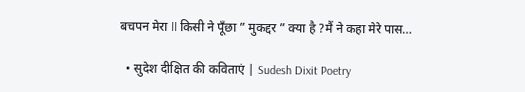बचपन मेरा ll किसी ने पूँछा ” मुकद्दर ” क्या है ?मैं ने कहा मेरे पास…

  • सुदेश दीक्षित की कविताएं | Sudesh Dixit Poetry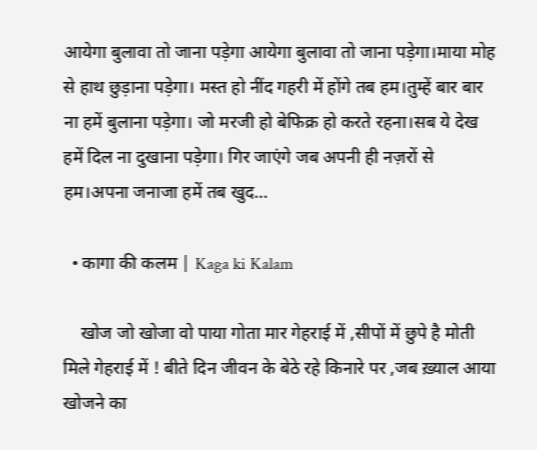आयेगा बुलावा तो जाना पड़ेगा आयेगा बुलावा तो जाना पड़ेगा।माया मोह से हाथ छुड़ाना पड़ेगा। मस्त हो नींद गहरी में होंगे तब हम।तुम्हें बार बार ना हमें बुलाना पड़ेगा। जो मरजी हो बेफिक्र हो करते रहना।सब ये देख हमें दिल ना दुखाना पड़ेगा। गिर जाएंगे जब अपनी ही नज़रों से हम।अपना जनाजा हमें तब खुद…

  • कागा की कलम | Kaga ki Kalam

    खोज जो खोजा वो पाया गोता मार गेहराई में ,सीपों में छुपे है मोती मिले गेहराई में ! बीते दिन जीवन के बेठे रहे किनारे पर ,जब ख़्याल आया खोजने का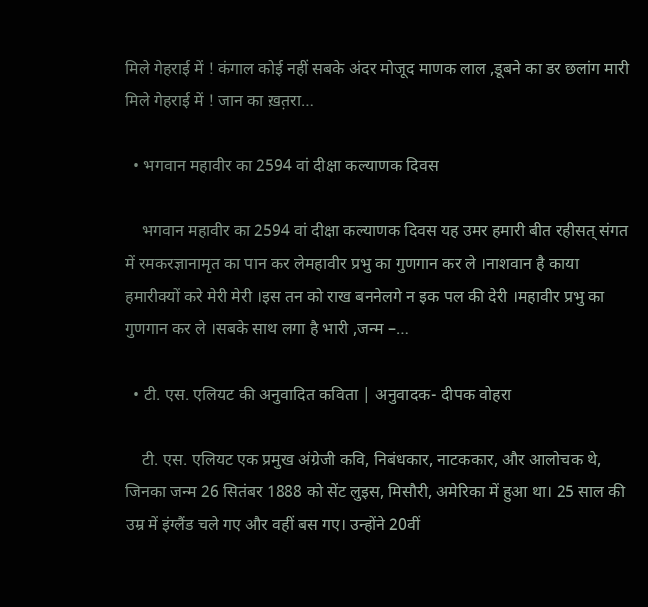मिले गेहराई में ! कंगाल कोई नहीं सबके अंदर मोजूद माणक लाल ,डूबने का डर छलांग मारी मिले गेहराई में ! जान का ख़त़रा…

  • भगवान महावीर का 2594 वां दीक्षा कल्याणक दिवस

    भगवान महावीर का 2594 वां दीक्षा कल्याणक दिवस यह उमर हमारी बीत रहीसत् संगत में रमकरज्ञानामृत का पान कर लेमहावीर प्रभु का गुणगान कर ले ।नाशवान है काया हमारीक्यों करे मेरी मेरी ।इस तन को राख बननेलगे न इक पल की देरी ।महावीर प्रभु का गुणगान कर ले ।सबके साथ लगा है भारी ,जन्म –…

  • टी. एस. एलियट की अनुवादित कविता | अनुवादक- दीपक वोहरा

    टी. एस. एलियट एक प्रमुख अंग्रेजी कवि, निबंधकार, नाटककार, और आलोचक थे, जिनका जन्म 26 सितंबर 1888 को सेंट लुइस, मिसौरी, अमेरिका में हुआ था। 25 साल की उम्र में इंग्लैंड चले गए और वहीं बस गए। उन्होंने 20वीं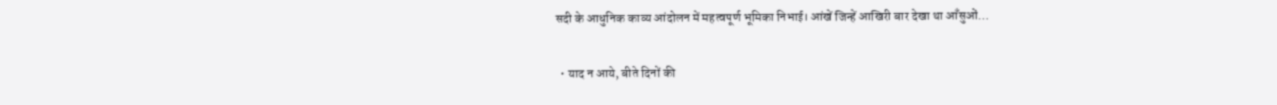सदी के आधुनिक काव्य आंदोलन में महत्वपूर्ण भूमिका निभाई। आंखें जिन्हें आखिरी बार देखा था आँसुओं…

  • याद न आये, बीते दिनों की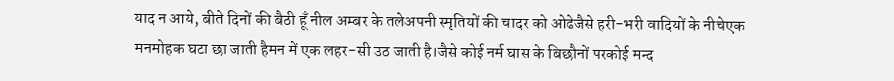याद न आये, बीते दिनों की बैठी हूँ नील अम्बर के तलेअपनी स्मृतियों की चादर को ओढेजैसे हरी-भरी वादियों के नीचेएक मनमोहक घटा छा जाती हैमन में एक लहर-सी उठ जाती है।जैसे कोई नर्म घास के बिछौनों परकोई मन्द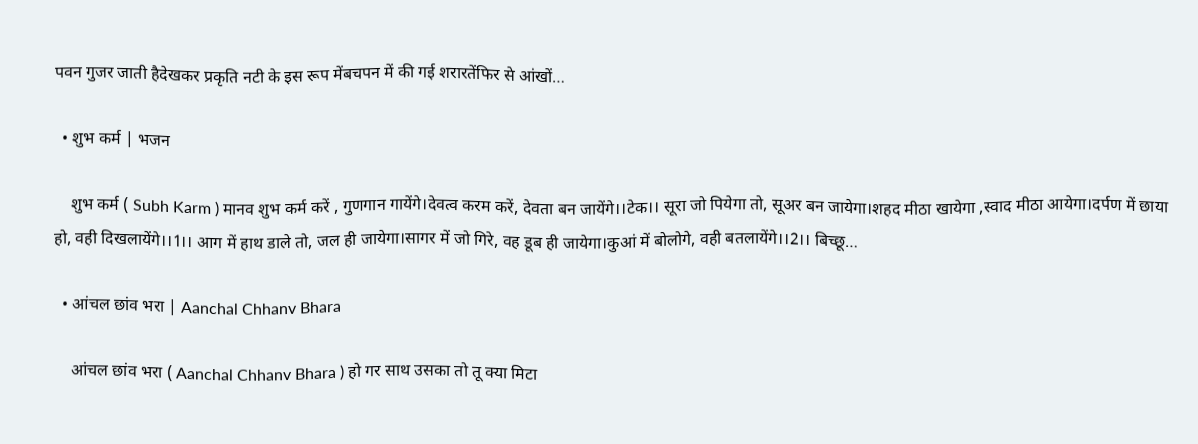पवन गुजर जाती हैदेखकर प्रकृति नटी के इस रूप मेंबचपन में की गई शरारतेंफिर से आंखों…

  • शुभ कर्म | भजन

    शुभ कर्म ( Subh Karm ) मानव शुभ कर्म करें , गुणगान गायेंगे।देवत्व करम करें, देवता बन जायेंगे।।टेक।। सूरा जो पियेगा तो, सूअर बन जायेगा।शहद मीठा खायेगा ,स्वाद मीठा आयेगा।दर्पण में छाया हो, वही दिखलायेंगे।।1।। आग में हाथ डाले तो, जल ही जायेगा।सागर में जो गिरे, वह डूब ही जायेगा।कुआं में बोलोगे, वही बतलायेंगे।।2।। बिच्छू…

  • आंचल छांव भरा | Aanchal Chhanv Bhara

    आंचल छांव भरा ( Aanchal Chhanv Bhara ) हो गर साथ उसका तो तू क्या मिटा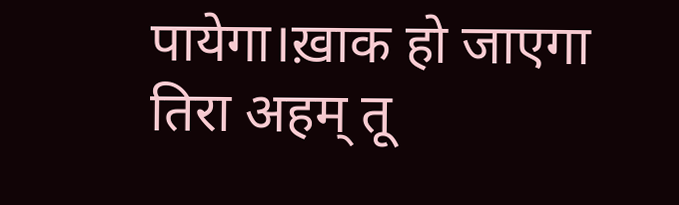पायेगा।ख़ाक हो जाएगा तिरा अहम् तू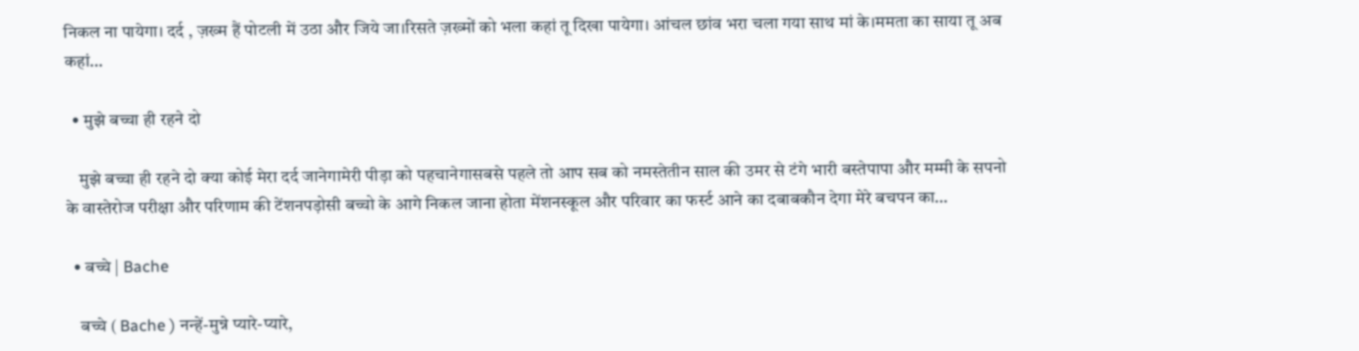निकल ना पायेगा। दर्द , ज़ख्म हैं पोटली में उठा और जिये जा।रिसते ज़ख्मों को भला कहां तू दिखा पायेगा। आंचल छांव भरा चला गया साथ मां के।ममता का साया तू अब कहां…

  • मुझे बच्चा ही रहने दो

    मुझे बच्चा ही रहने दो क्या कोई मेरा दर्द जानेगामेरी पीड़ा को पहचानेगासबसे पहले तो आप सब को नमस्तेतीन साल की उमर से टंगे भारी बस्तेपापा और मम्मी के सपनो के वास्तेरोज परीक्षा और परिणाम की टेंशनपड़ोसी बच्चो के आगे निकल जाना होता मेंशनस्कूल और परिवार का फर्स्ट आने का दबाबकौन देगा मेरे बचपन का…

  • बच्चे | Bache

    बच्चे ( Bache ) नन्हें-मुन्ने प्यारे-प्यारे,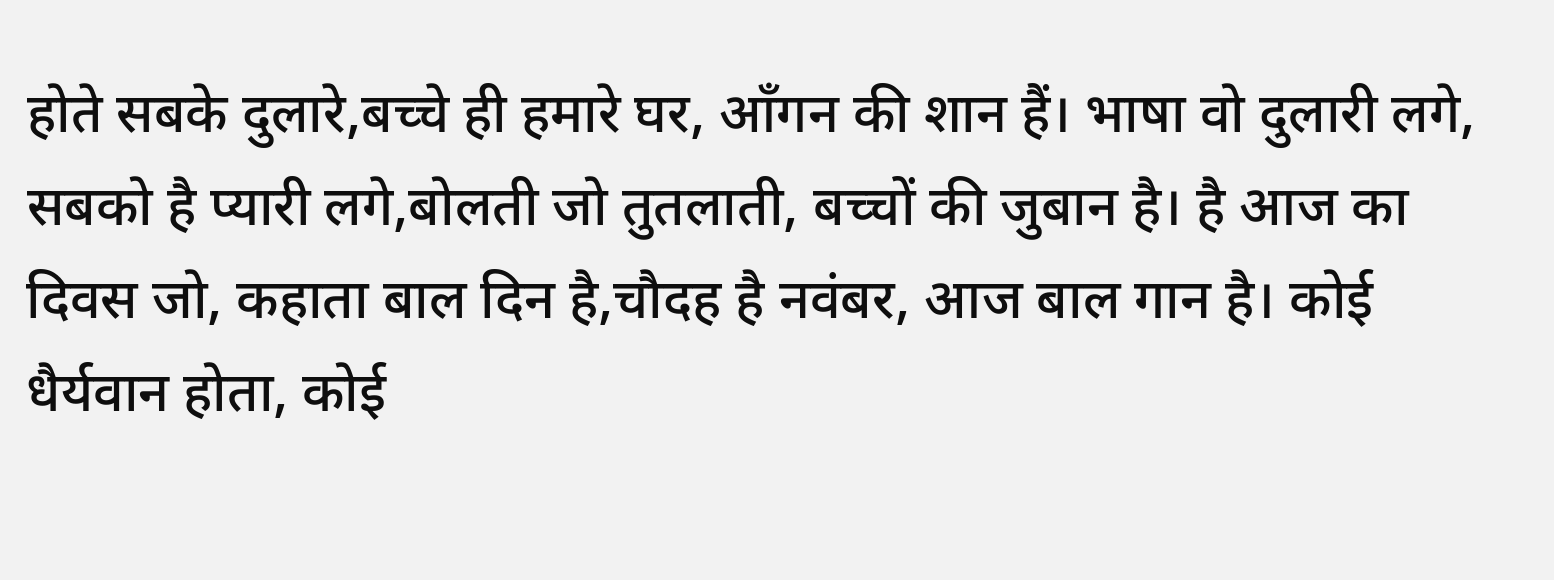होते सबके दुलारे,बच्चे ही हमारे घर, आँगन की शान हैं। भाषा वो दुलारी लगे, सबको है प्यारी लगे,बोलती जो तुतलाती, बच्चों की जुबान है। है आज का दिवस जो, कहाता बाल दिन है,चौदह है नवंबर, आज बाल गान है। कोई धैर्यवान होता, कोई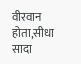वीरवान होता,सीधा सादा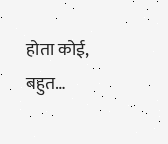होता कोई, बहुत…